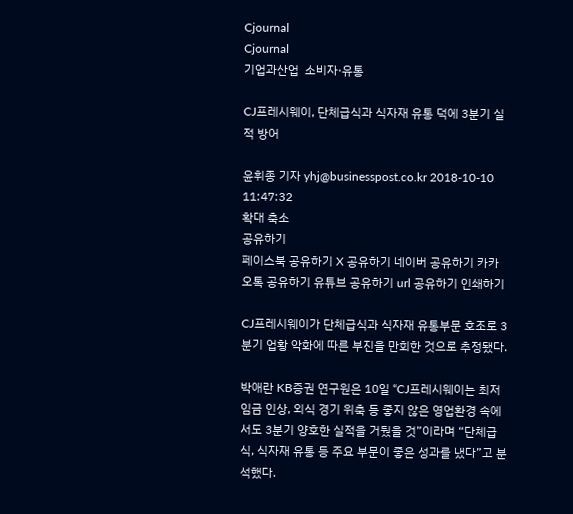Cjournal
Cjournal
기업과산업  소비자·유통

CJ프레시웨이, 단체급식과 식자재 유통 덕에 3분기 실적 방어

윤휘종 기자 yhj@businesspost.co.kr 2018-10-10 11:47:32
확대 축소
공유하기
페이스북 공유하기 X 공유하기 네이버 공유하기 카카오톡 공유하기 유튜브 공유하기 url 공유하기 인쇄하기

CJ프레시웨이가 단체급식과 식자재 유통부문 호조로 3분기 업황 악화에 따른 부진을 만회한 것으로 추정됐다.

박애란 KB증권 연구원은 10일 “CJ프레시웨이는 최저임금 인상, 외식 경기 위축 등 좋지 않은 영업환경 속에서도 3분기 양호한 실적을 거뒀을 것”이라며 “단체급식, 식자재 유통 등 주요 부문이 좋은 성과를 냈다”고 분석했다.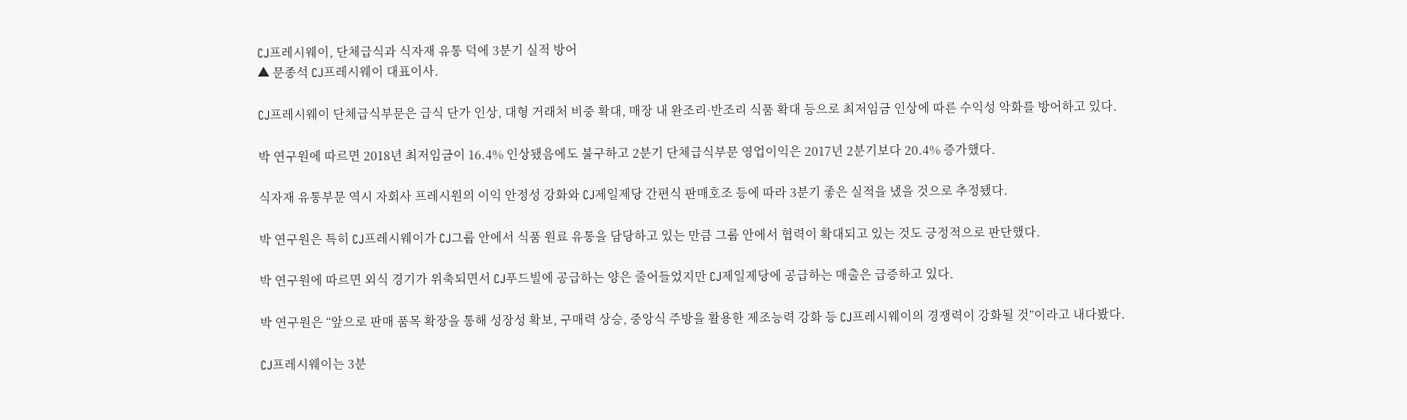CJ프레시웨이, 단체급식과 식자재 유통 덕에 3분기 실적 방어
▲ 문종석 CJ프레시웨이 대표이사.

CJ프레시웨이 단체급식부문은 급식 단가 인상, 대형 거래처 비중 확대, 매장 내 완조리·반조리 식품 확대 등으로 최저임금 인상에 따른 수익성 악화를 방어하고 있다.

박 연구원에 따르면 2018년 최저임금이 16.4% 인상됐음에도 불구하고 2분기 단체급식부문 영업이익은 2017년 2분기보다 20.4% 증가했다.

식자재 유통부문 역시 자회사 프레시원의 이익 안정성 강화와 CJ제일제당 간편식 판매호조 등에 따라 3분기 좋은 실적을 냈을 것으로 추정됐다.

박 연구원은 특히 CJ프레시웨이가 CJ그룹 안에서 식품 원료 유통을 담당하고 있는 만큼 그룹 안에서 협력이 확대되고 있는 것도 긍정적으로 판단했다.

박 연구원에 따르면 외식 경기가 위축되면서 CJ푸드빌에 공급하는 양은 줄어들었지만 CJ제일제당에 공급하는 매출은 급증하고 있다.

박 연구원은 “앞으로 판매 품목 확장을 통해 성장성 확보, 구매력 상승, 중앙식 주방을 활용한 제조능력 강화 등 CJ프레시웨이의 경쟁력이 강화될 것”이라고 내다봤다.

CJ프레시웨이는 3분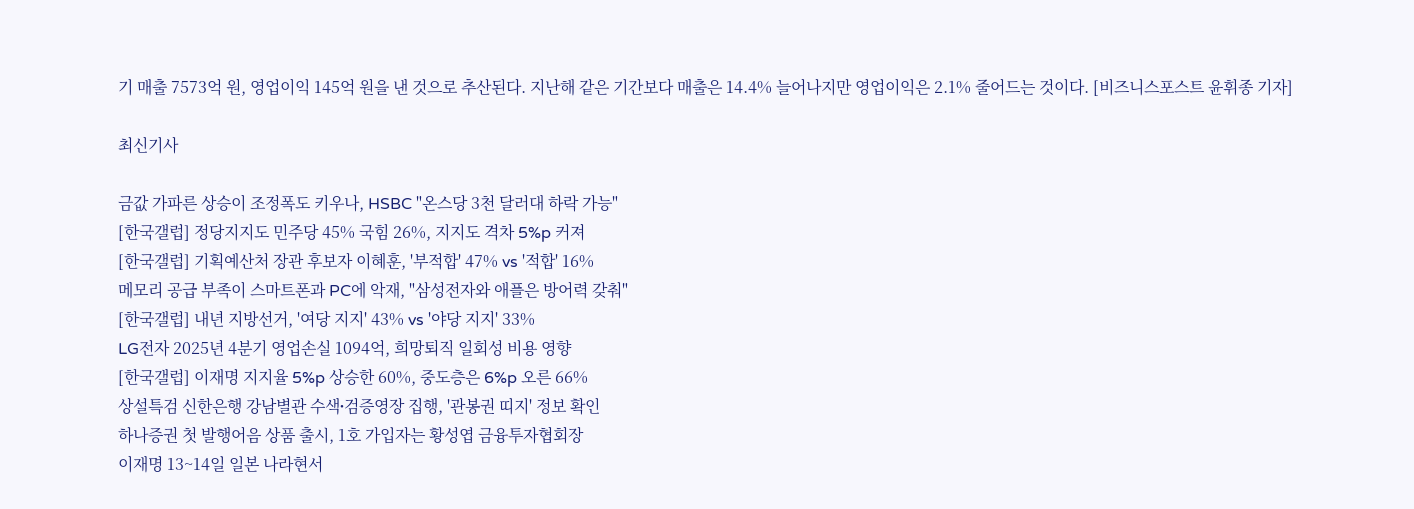기 매출 7573억 원, 영업이익 145억 원을 낸 것으로 추산된다. 지난해 같은 기간보다 매출은 14.4% 늘어나지만 영업이익은 2.1% 줄어드는 것이다. [비즈니스포스트 윤휘종 기자]

최신기사

금값 가파른 상승이 조정폭도 키우나, HSBC "온스당 3천 달러대 하락 가능"
[한국갤럽] 정당지지도 민주당 45% 국힘 26%, 지지도 격차 5%p 커져
[한국갤럽] 기획예산처 장관 후보자 이혜훈, '부적합' 47% vs '적합' 16%
메모리 공급 부족이 스마트폰과 PC에 악재, "삼성전자와 애플은 방어력 갖춰"
[한국갤럽] 내년 지방선거, '여당 지지' 43% vs '야당 지지' 33%
LG전자 2025년 4분기 영업손실 1094억, 희망퇴직 일회성 비용 영향
[한국갤럽] 이재명 지지율 5%p 상승한 60%, 중도층은 6%p 오른 66%
상설특검 신한은행 강남별관 수색ᐧ검증영장 집행, '관봉권 띠지' 정보 확인
하나증권 첫 발행어음 상품 출시, 1호 가입자는 황성엽 금융투자협회장
이재명 13~14일 일본 나라현서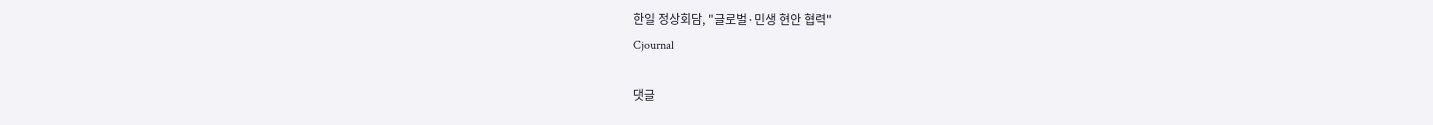한일 정상회담, "글로벌·민생 현안 협력"
Cjournal

댓글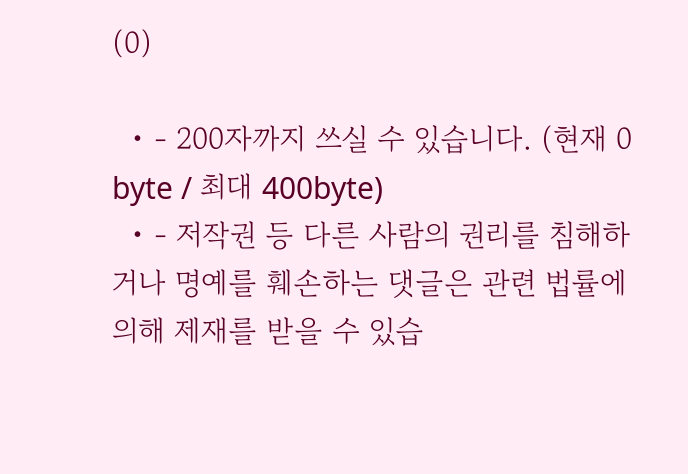(0)

  • - 200자까지 쓰실 수 있습니다. (현재 0 byte / 최대 400byte)
  • - 저작권 등 다른 사람의 권리를 침해하거나 명예를 훼손하는 댓글은 관련 법률에 의해 제재를 받을 수 있습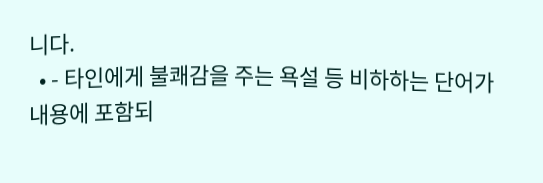니다.
  • - 타인에게 불쾌감을 주는 욕설 등 비하하는 단어가 내용에 포함되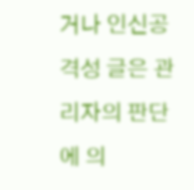거나 인신공격성 글은 관리자의 판단에 의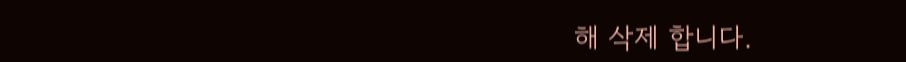해 삭제 합니다.